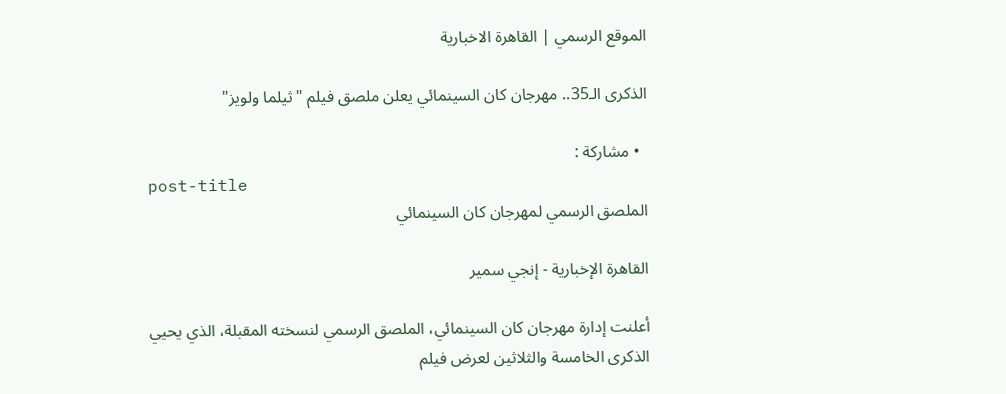الموقع الرسمي | القاهرة الاخبارية

الذكرى الـ35.. مهرجان كان السينمائي يعلن ملصق فيلم "ثيلما ولويز"

  • مشاركة :
post-title
الملصق الرسمي لمهرجان كان السينمائي

القاهرة الإخبارية - إنجي سمير

أعلنت إدارة مهرجان كان السينمائي، الملصق الرسمي لنسخته المقبلة، الذي يحيي الذكرى الخامسة والثلاثين لعرض فيلم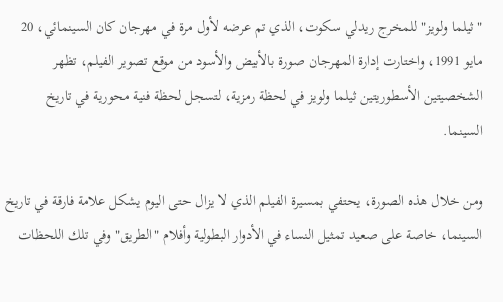"ثيلما ولويز" للمخرج ريدلي سكوت، الذي تم عرضه لأول مرة في مهرجان كان السينمائي، 20 مايو 1991، واختارت إدارة المهرجان صورة بالأبيض والأسود من موقع تصوير الفيلم، تظهر الشخصيتين الأسطوريتين ثيلما ولويز في لحظة رمزية، لتسجل لحظة فنية محورية في تاريخ السينما.

ومن خلال هذه الصورة، يحتفي بمسيرة الفيلم الذي لا يزال حتى اليوم يشكل علامة فارقة في تاريخ السينما، خاصة على صعيد تمثيل النساء في الأدوار البطولية وأفلام "الطريق" وفي تلك اللحظات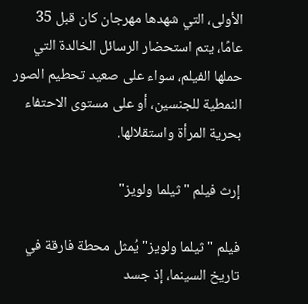الأولى، التي شهدها مهرجان كان قبل 35 عامًا، يتم استحضار الرسائل الخالدة التي حملها الفيلم، سواء على صعيد تحطيم الصور النمطية للجنسين، أو على مستوى الاحتفاء بحرية المرأة واستقلالها.

إرث فيلم "ثيلما ولويز"

فيلم "ثيلما ولويز" يُمثل محطة فارقة في تاريخ السينما، إذ جسد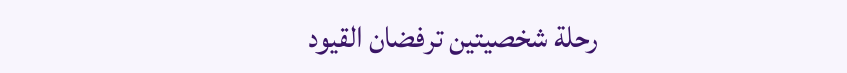رحلة شخصيتين ترفضان القيود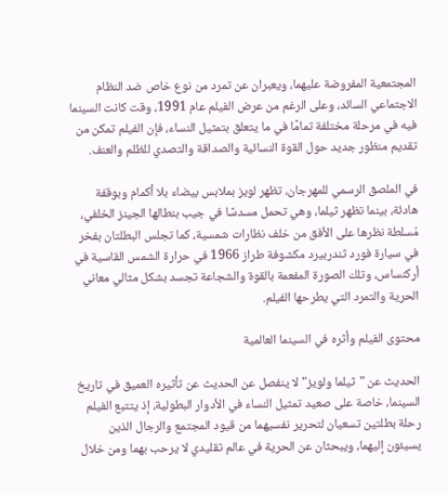المجتمعية المفروضة عليهما، ويعبران عن تمرد من نوع خاص ضد النظام الاجتماعي السائد، وعلى الرغم من عرض الفيلم عام 1991، وقت كانت السينما فيه في مرحلة مختلفة تمامًا في ما يتعلق بتمثيل النساء، فإن الفيلم تمكن من تقديم منظور جديد حول القوة النسائية والصداقة والتصدي للظلم والعنف.

في الملصق الرسمي للمهرجان، تظهر لويز بملابس بيضاء بلا أكمام وبوقفة هادئة، بينما تظهر ثيلما، وهي تحمل مسدسًا في جيب بنطالها الجينز الخلفي، مُسلطة نظرها على الأفق من خلف نظارات شمسية، كما تجلس البطلتان بفخر في سيارة فورد ثندربيرد مكشوفة طراز 1966 في حرارة الشمس القاسية في أركنساس، وتلك الصورة المفعمة بالقوة والشجاعة تجسد بشكل مثالي معاني الحرية والتمرد التي يطرحها الفيلم.

محتوى الفيلم وأثره في السينما العالمية

الحديث عن "ثيلما ولويز" لا ينفصل عن الحديث عن تأثيره العميق في تاريخ السينما، خاصة على صعيد تمثيل النساء في الأدوار البطولية، إذ يتتبع الفيلم رحلة بطلتين تسعيان لتحرير نفسيهما من قيود المجتمع والرجال الذين يسيئون إليهما، ويبحثان عن الحرية في عالم تقليدي لا يرحب بهما ومن خلال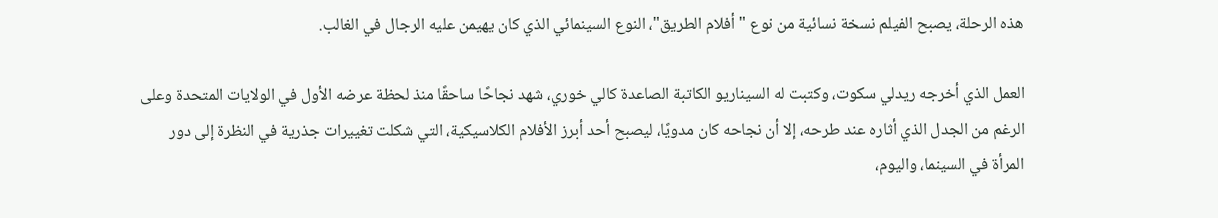هذه الرحلة، يصبح الفيلم نسخة نسائية من نوع "أفلام الطريق"، النوع السينمائي الذي كان يهيمن عليه الرجال في الغالب.

العمل الذي أخرجه ريدلي سكوت، وكتبت له السيناريو الكاتبة الصاعدة كالي خوري، شهد نجاحًا ساحقًا منذ لحظة عرضه الأول في الولايات المتحدة وعلى الرغم من الجدل الذي أثاره عند طرحه، إلا أن نجاحه كان مدويًا، ليصبح أحد أبرز الأفلام الكلاسيكية، التي شكلت تغييرات جذرية في النظرة إلى دور المرأة في السينما، واليوم،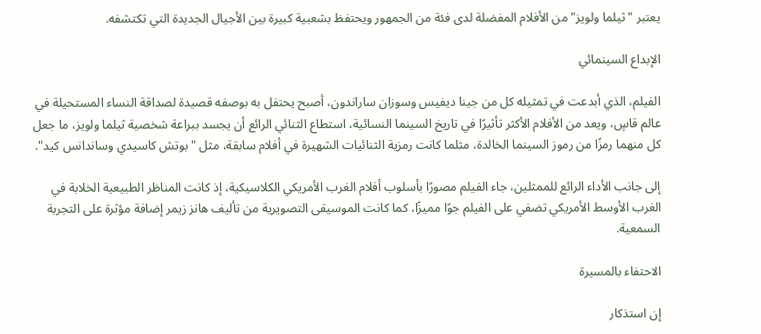يعتبر "ثيلما ولويز" من الأفلام المفضلة لدى فئة من الجمهور ويحتفظ بشعبية كبيرة بين الأجيال الجديدة التي تكتشفه.

الإبداع السينمائي

الفيلم، الذي أبدعت في تمثيله كل من جينا ديفيس وسوزان ساراندون، أصبح يحتفل به بوصفه قصيدة لصداقة النساء المستحيلة في عالم قاسٍ، ويعد من الأفلام الأكثر تأثيرًا في تاريخ السينما النسائية، استطاع الثنائي الرائع أن يجسد ببراعة شخصية ثيلما ولويز، ما جعل كل منهما رمزًا من رموز السينما الخالدة، مثلما كانت رمزية الثنائيات الشهيرة في أفلام سابقة، مثل "بوتش كاسيدي وساندانس كيد".

إلى جانب الأداء الرائع للممثلين، جاء الفيلم مصورًا بأسلوب أفلام الغرب الأمريكي الكلاسيكية، إذ كانت المناظر الطبيعية الخلابة في الغرب الأوسط الأمريكي تضفي على الفيلم جوًا مميزًا، كما كانت الموسيقى التصويرية من تأليف هانز زيمر إضافة مؤثرة على التجربة السمعية.

الاحتفاء بالمسيرة

إن استذكار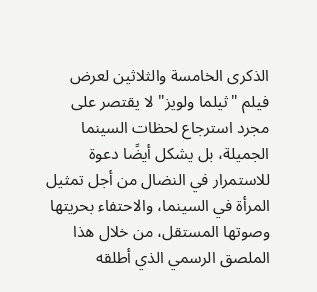الذكرى الخامسة والثلاثين لعرض فيلم "ثيلما ولويز" لا يقتصر على مجرد استرجاع لحظات السينما الجميلة، بل يشكل أيضًا دعوة للاستمرار في النضال من أجل تمثيل المرأة في السينما، والاحتفاء بحريتها وصوتها المستقل، من خلال هذا الملصق الرسمي الذي أطلقه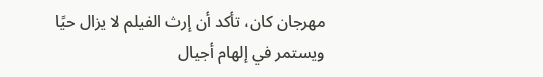مهرجان كان، تأكد أن إرث الفيلم لا يزال حيًا ويستمر في إلهام أجيال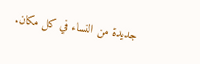جديدة من النساء في كل مكان.